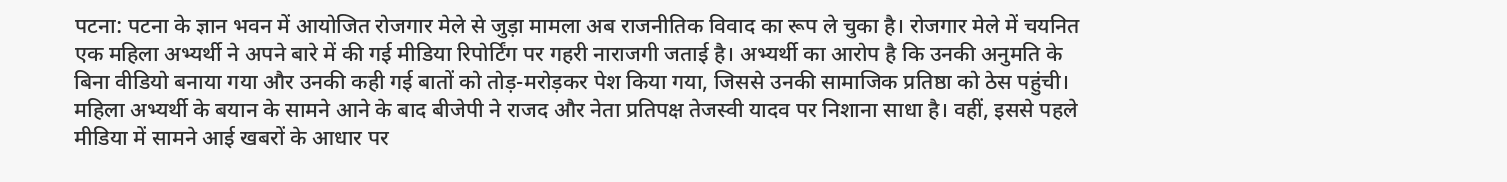पटना: पटना के ज्ञान भवन में आयोजित रोजगार मेले से जुड़ा मामला अब राजनीतिक विवाद का रूप ले चुका है। रोजगार मेले में चयनित एक महिला अभ्यर्थी ने अपने बारे में की गई मीडिया रिपोर्टिंग पर गहरी नाराजगी जताई है। अभ्यर्थी का आरोप है कि उनकी अनुमति के बिना वीडियो बनाया गया और उनकी कही गई बातों को तोड़-मरोड़कर पेश किया गया, जिससे उनकी सामाजिक प्रतिष्ठा को ठेस पहुंची।
महिला अभ्यर्थी के बयान के सामने आने के बाद बीजेपी ने राजद और नेता प्रतिपक्ष तेजस्वी यादव पर निशाना साधा है। वहीं, इससे पहले मीडिया में सामने आई खबरों के आधार पर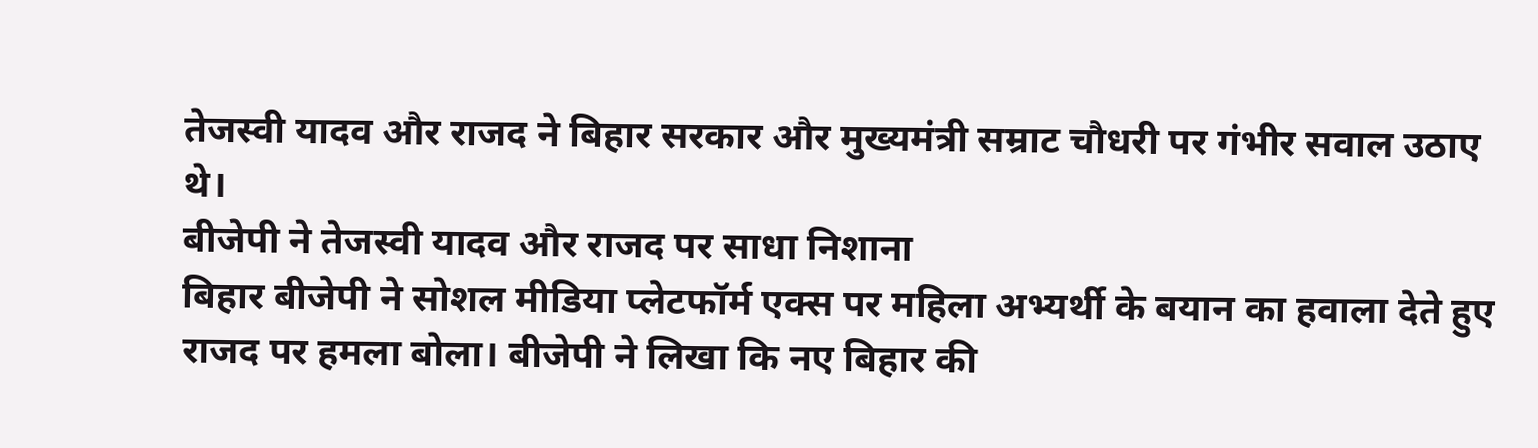तेजस्वी यादव और राजद ने बिहार सरकार और मुख्यमंत्री सम्राट चौधरी पर गंभीर सवाल उठाए थे।
बीजेपी ने तेजस्वी यादव और राजद पर साधा निशाना
बिहार बीजेपी ने सोशल मीडिया प्लेटफॉर्म एक्स पर महिला अभ्यर्थी के बयान का हवाला देते हुए राजद पर हमला बोला। बीजेपी ने लिखा कि नए बिहार की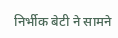निर्भीक बेटी ने सामने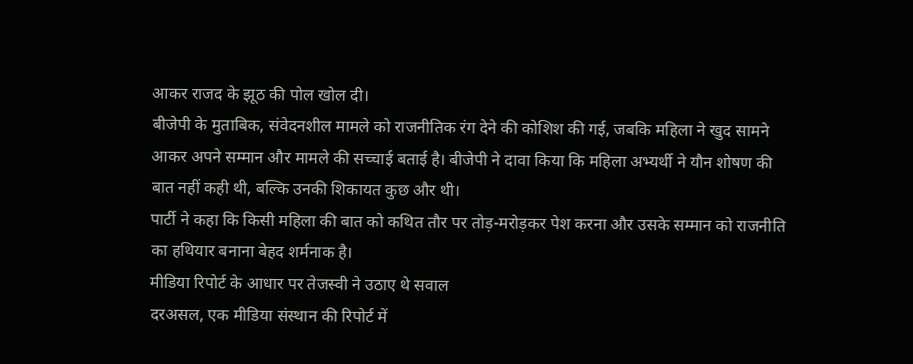आकर राजद के झूठ की पोल खोल दी।
बीजेपी के मुताबिक, संवेदनशील मामले को राजनीतिक रंग देने की कोशिश की गई, जबकि महिला ने खुद सामने आकर अपने सम्मान और मामले की सच्चाई बताई है। बीजेपी ने दावा किया कि महिला अभ्यर्थी ने यौन शोषण की बात नहीं कही थी, बल्कि उनकी शिकायत कुछ और थी।
पार्टी ने कहा कि किसी महिला की बात को कथित तौर पर तोड़-मरोड़कर पेश करना और उसके सम्मान को राजनीति का हथियार बनाना बेहद शर्मनाक है।
मीडिया रिपोर्ट के आधार पर तेजस्वी ने उठाए थे सवाल
दरअसल, एक मीडिया संस्थान की रिपोर्ट में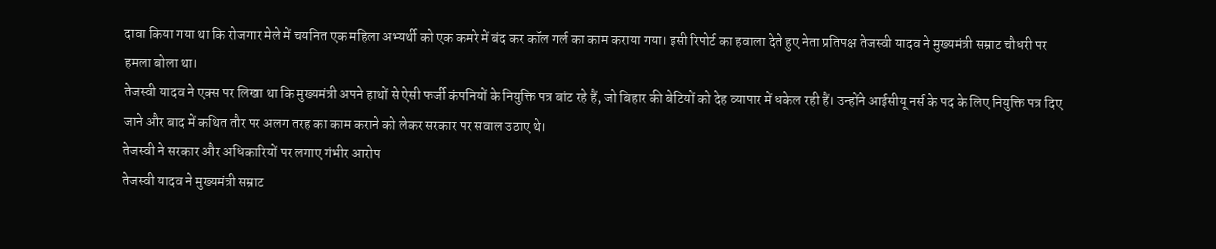दावा किया गया था कि रोजगार मेले में चयनित एक महिला अभ्यर्थी को एक कमरे में बंद कर कॉल गर्ल का काम कराया गया। इसी रिपोर्ट का हवाला देते हुए नेता प्रतिपक्ष तेजस्वी यादव ने मुख्यमंत्री सम्राट चौधरी पर हमला बोला था।
तेजस्वी यादव ने एक्स पर लिखा था कि मुख्यमंत्री अपने हाथों से ऐसी फर्जी कंपनियों के नियुक्ति पत्र बांट रहे हैं, जो बिहार की बेटियों को देह व्यापार में धकेल रही हैं। उन्होंने आईसीयू नर्स के पद के लिए नियुक्ति पत्र दिए जाने और बाद में कथित तौर पर अलग तरह का काम कराने को लेकर सरकार पर सवाल उठाए थे।
तेजस्वी ने सरकार और अधिकारियों पर लगाए गंभीर आरोप
तेजस्वी यादव ने मुख्यमंत्री सम्राट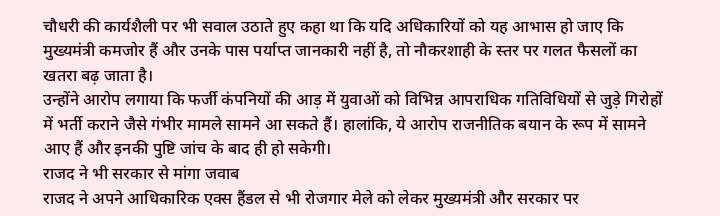चौधरी की कार्यशैली पर भी सवाल उठाते हुए कहा था कि यदि अधिकारियों को यह आभास हो जाए कि मुख्यमंत्री कमजोर हैं और उनके पास पर्याप्त जानकारी नहीं है, तो नौकरशाही के स्तर पर गलत फैसलों का खतरा बढ़ जाता है।
उन्होंने आरोप लगाया कि फर्जी कंपनियों की आड़ में युवाओं को विभिन्न आपराधिक गतिविधियों से जुड़े गिरोहों में भर्ती कराने जैसे गंभीर मामले सामने आ सकते हैं। हालांकि, ये आरोप राजनीतिक बयान के रूप में सामने आए हैं और इनकी पुष्टि जांच के बाद ही हो सकेगी।
राजद ने भी सरकार से मांगा जवाब
राजद ने अपने आधिकारिक एक्स हैंडल से भी रोजगार मेले को लेकर मुख्यमंत्री और सरकार पर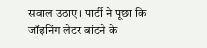सवाल उठाए। पार्टी ने पूछा कि जॉइनिंग लेटर बांटने के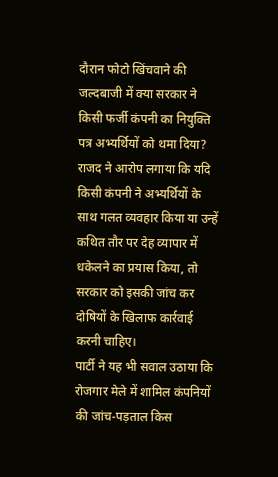दौरान फोटो खिंचवाने की जल्दबाजी में क्या सरकार ने किसी फर्जी कंपनी का नियुक्ति पत्र अभ्यर्थियों को थमा दिया?
राजद ने आरोप लगाया कि यदि किसी कंपनी ने अभ्यर्थियों के साथ गलत व्यवहार किया या उन्हें कथित तौर पर देह व्यापार में धकेलने का प्रयास किया, तो सरकार को इसकी जांच कर दोषियों के खिलाफ कार्रवाई करनी चाहिए।
पार्टी ने यह भी सवाल उठाया कि रोजगार मेले में शामिल कंपनियों की जांच-पड़ताल किस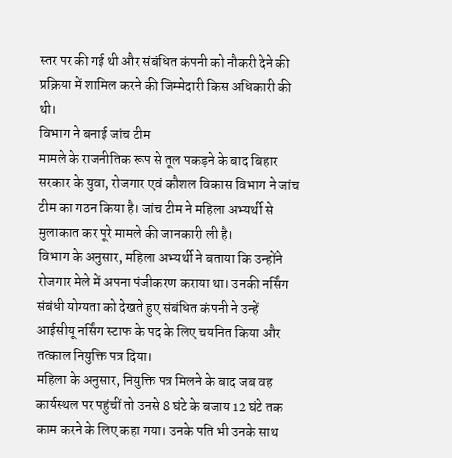स्तर पर की गई थी और संबंधित कंपनी को नौकरी देने की प्रक्रिया में शामिल करने की जिम्मेदारी किस अधिकारी की थी।
विभाग ने बनाई जांच टीम
मामले के राजनीतिक रूप से तूल पकड़ने के बाद बिहार सरकार के युवा, रोजगार एवं कौशल विकास विभाग ने जांच टीम का गठन किया है। जांच टीम ने महिला अभ्यर्थी से मुलाकात कर पूरे मामले की जानकारी ली है।
विभाग के अनुसार, महिला अभ्यर्थी ने बताया कि उन्होंने रोजगार मेले में अपना पंजीकरण कराया था। उनकी नर्सिंग संबंधी योग्यता को देखते हुए संबंधित कंपनी ने उन्हें आईसीयू नर्सिंग स्टाफ के पद के लिए चयनित किया और तत्काल नियुक्ति पत्र दिया।
महिला के अनुसार, नियुक्ति पत्र मिलने के बाद जब वह कार्यस्थल पर पहुंचीं तो उनसे 8 घंटे के बजाय 12 घंटे तक काम करने के लिए कहा गया। उनके पति भी उनके साथ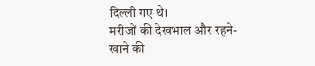दिल्ली गए थे।
मरीजों की देखभाल और रहने-खाने की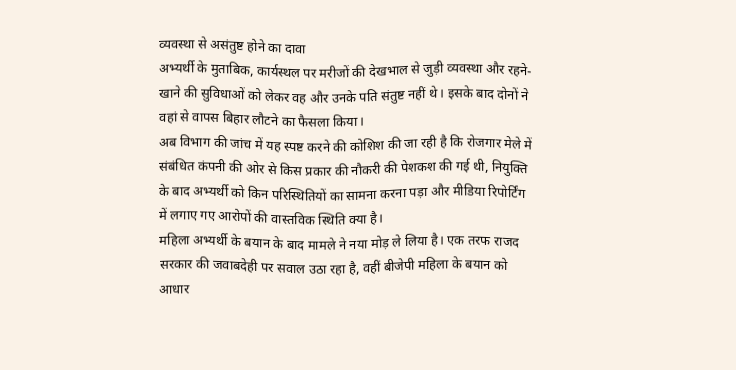व्यवस्था से असंतुष्ट होने का दावा
अभ्यर्थी के मुताबिक, कार्यस्थल पर मरीजों की देखभाल से जुड़ी व्यवस्था और रहने-खाने की सुविधाओं को लेकर वह और उनके पति संतुष्ट नहीं थे। इसके बाद दोनों ने वहां से वापस बिहार लौटने का फैसला किया।
अब विभाग की जांच में यह स्पष्ट करने की कोशिश की जा रही है कि रोजगार मेले में संबंधित कंपनी की ओर से किस प्रकार की नौकरी की पेशकश की गई थी, नियुक्ति के बाद अभ्यर्थी को किन परिस्थितियों का सामना करना पड़ा और मीडिया रिपोर्टिंग में लगाए गए आरोपों की वास्तविक स्थिति क्या है।
महिला अभ्यर्थी के बयान के बाद मामले ने नया मोड़ ले लिया है। एक तरफ राजद सरकार की जवाबदेही पर सवाल उठा रहा है, वहीं बीजेपी महिला के बयान को आधार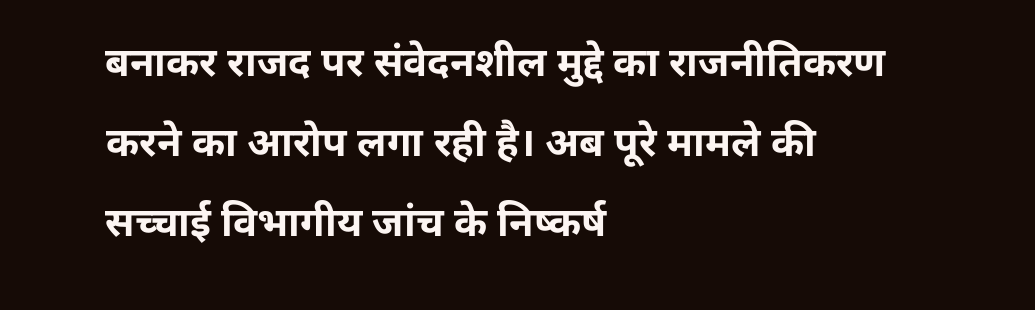बनाकर राजद पर संवेदनशील मुद्दे का राजनीतिकरण करने का आरोप लगा रही है। अब पूरे मामले की सच्चाई विभागीय जांच के निष्कर्ष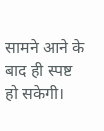सामने आने के बाद ही स्पष्ट हो सकेगी।